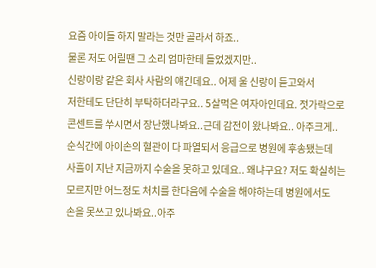요즘 아이들 하지 말라는 것만 골라서 하죠..
물론 저도 어릴땐 그 소리 엄마한테 들었겠지만..
신랑이랑 같은 회사 사람의 얘긴데요.. 어제 울 신랑이 듣고와서
저한테도 단단히 부탁하더라구요.. 5살먹은 여자아인데요. 젓가락으로
콘센트를 쑤시면서 장난했나봐요..근데 감전이 왔나봐요.. 아주크게..
순식간에 아이손의 혈관이 다 파열되서 응급으로 병원에 후송됐는데
사흘이 지난 지금까지 수술을 못하고 있데요.. 왜냐구요? 저도 확실히는
모르지만 어느정도 처치를 한다음에 수술을 해야하는데 병원에서도
손을 못쓰고 있나봐요..아주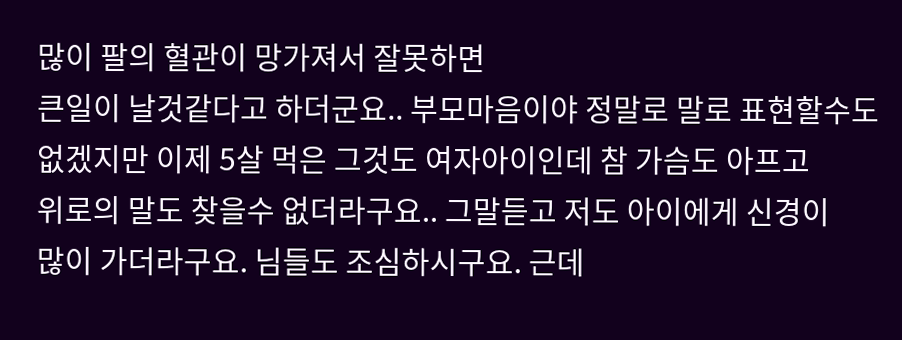많이 팔의 혈관이 망가져서 잘못하면
큰일이 날것같다고 하더군요.. 부모마음이야 정말로 말로 표현할수도
없겠지만 이제 5살 먹은 그것도 여자아이인데 참 가슴도 아프고
위로의 말도 찾을수 없더라구요.. 그말듣고 저도 아이에게 신경이
많이 가더라구요. 님들도 조심하시구요. 근데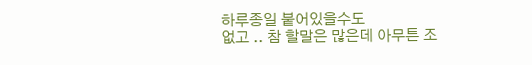하루종일 붙어있을수도
없고 .. 참 할말은 많은데 아무튼 조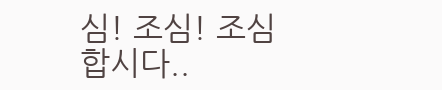심! 조심! 조심합시다..